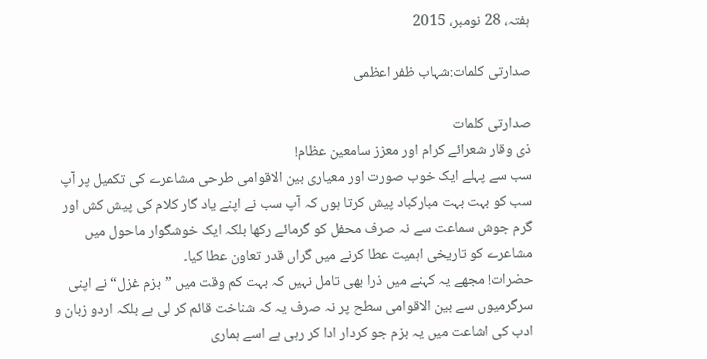ہفتہ، 28 نومبر، 2015

صدارتی کلمات:شہاب ظفر اعظمی

صدارتی کلمات
ذی وقار شعرائے کرام اور معزز سامعین عظام!
سب سے پہلے ایک خوب صورت اور معیاری بین الاقوامی طرحی مشاعرے کی تکمیل پر آپ سب کو بہت بہت مبارکباد پیش کرتا ہوں کہ آپ سب نے اپنے یاد گار کلام کی پیش کش اور گرم جوش سماعت سے نہ صرف محفل کو گرمائے رکھا بلکہ ایک خوشگوار ماحول میں مشاعرے کو تاریخی اہمیت عطا کرنے میں گراں قدر تعاون عطا کیا۔
حضرات! مجھے یہ کہنے میں ذرا بھی تامل نہیں کہ بہت کم وقت میں ”بزم غزل“نے اپنی سرگرمیوں سے بین الاقوامی سطح پر نہ صرف یہ کہ شناخت قائم کر لی ہے بلکہ اردو زبان و ادب کی اشاعت میں یہ بزم جو کردار ادا کر رہی ہے اسے ہماری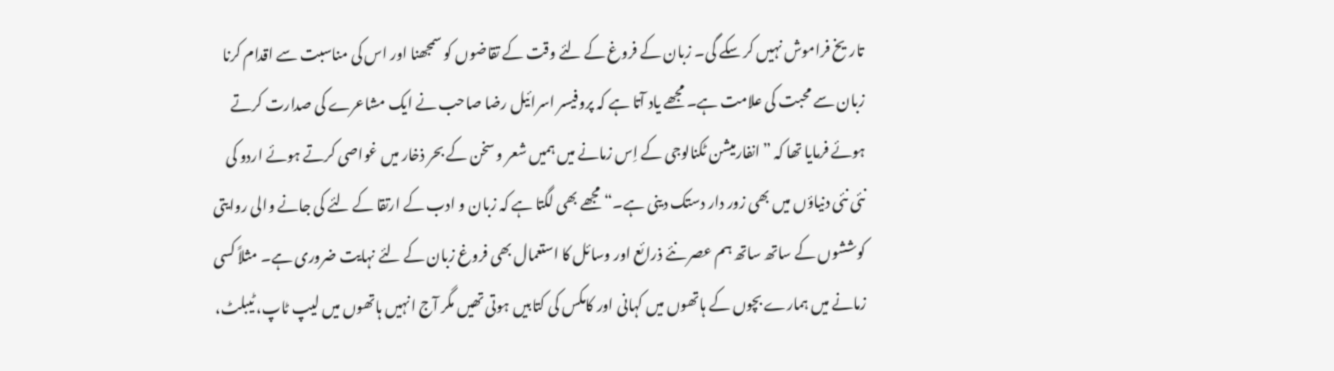تاریخ فراموش نہیں کر سکے گی۔ زبان کے فروغ کے لئے وقت کے تقاضوں کو سمجھنا اور اس کی مناسبت سے اقدام کرنا زبان سے محبت کی علامت ہے۔ مجھے یاد آتا ہے کہ پروفیسر اسرائیل رضا صاحب نے ایک مشاعرے کی صدارت کرتے ہوئے فرمایا تھا کہ ”انفارمیشن ٹکنالوجی کے اِس زمانے میں ہمیں شعر و سخن کے بحر ذخار میں غواصی کرتے ہوئے اردو کی نئی نئی دنیاؤں میں بھی زور دار دستک دینی ہے۔“ مجھے بھی لگتا ہے کہ زبان و ادب کے ارتقا کے لئے کی جانے والی روایتی کوششوں کے ساتھ ساتھ ہم عصر نئے ذرائع اور وسائل کا استعمال بھی فروغ زبان کے لئے نہایت ضروری ہے۔ مثلاً کسی زمانے میں ہمارے بچوں کے ہاتھوں میں کہانی اور کامکس کی کتابیں ہوتی تھیں مگر آج انہیں ہاتھوں میں لیپ ٹاپ، ٹیبلٹ،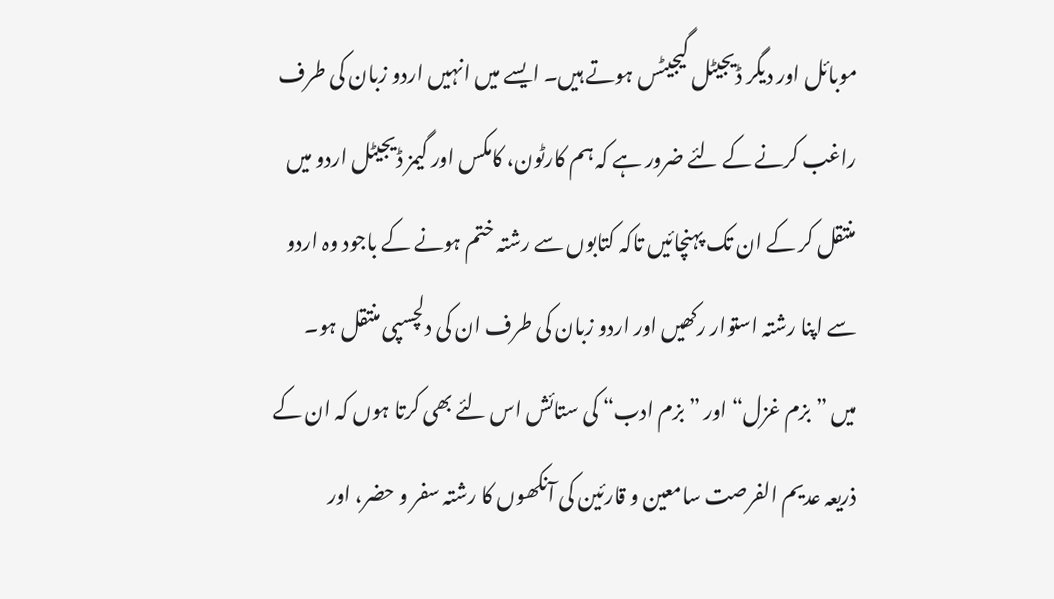موبائل اور دیگر ڈیجیٹل گیجیٹس ہوتے ہیں۔ ایسے میں انہیں اردو زبان کی طرف راغب کرنے کے لئے ضرور ہے کہ ہم کارٹون، کامکس اور گیمز ڈیجیٹل اردو میں منتقل کر کے ان تک پہنچائیں تاکہ کتابوں سے رشتہ ختم ہونے کے باجود وہ اردو سے اپنا رشتہ استوار رکھیں اور اردو زبان کی طرف ان کی دلچسپی منتقل ہو۔
میں ”بزم غزل“ اور ”بزم ادب“ کی ستائش اس لئے بھی کرتا ہوں کہ ان کے ذریعہ عدیم الفرصت سامعین و قارئین کی آنکھوں کا رشتہ سفر و حضر، اور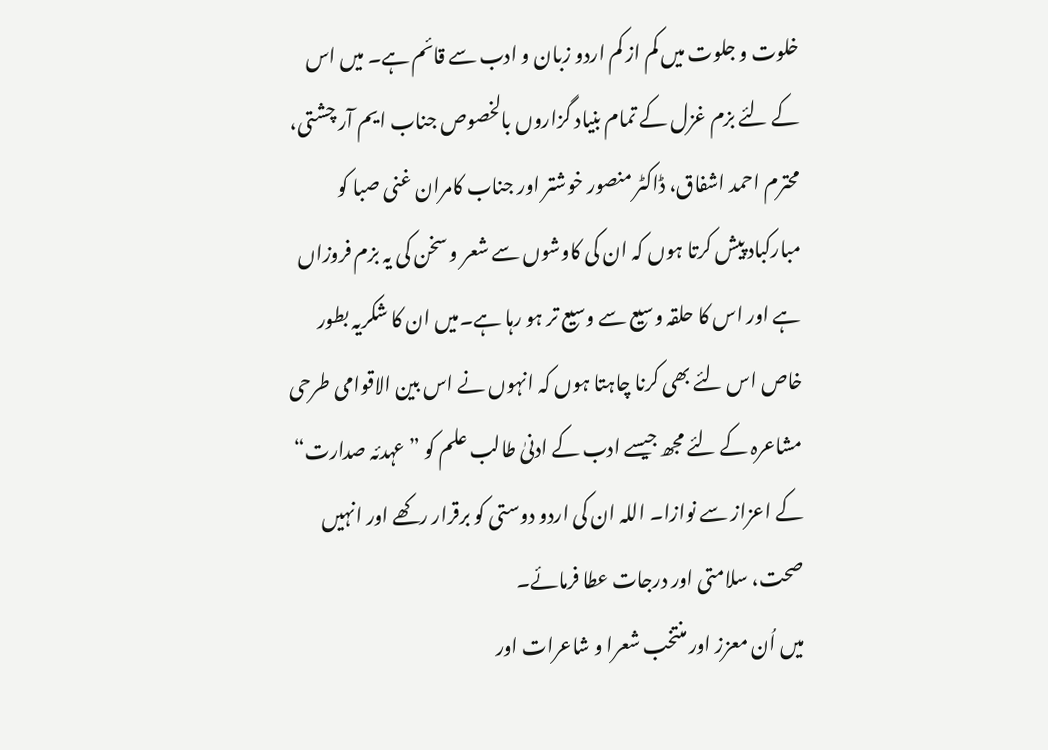خلوت و جلوت میں کم از کم اردو زبان و ادب سے قائم ہے۔ میں اس کے لئے بزم غزل کے تمام بنیاد گزاروں بالخصوص جناب ایم آر چشتی، محترم احمد اشفاق، ڈاکٹر منصور خوشتر اور جناب کامران غنی صبا کو مبارکباد پیش کرتا ہوں کہ ان کی کاوشوں سے شعر و سخن کی یہ بزم فروزاں ہے اور اس کا حلقہ وسیع سے وسیع تر ہو رہا ہے۔میں ان کا شکریہ بطور خاص اس لئے بھی کرنا چاہتا ہوں کہ انہوں نے اس بین الاقوامی طرحی مشاعرہ کے لئے مجھ جیسے ادب کے ادنیٰ طالب علم کو ”عہدئہ صدارت“ کے اعزاز سے نوازا۔ اللہ ان کی اردو دوستی کو برقرار رکھے اور انہیں صحت، سلامتی اور درجات عطا فرمائے۔
میں اُن معزز اور منتخب شعرا و شاعرات اور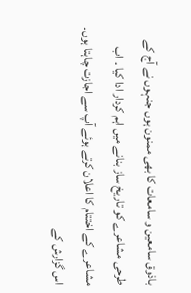باذوق سامعین و سامعات کا بھی ممنون ہوں جنہوں نے آج کے طرحی مشاعرے کو تاریخ ساز بنانے میں اہم کردار ادا کیا ۔ اب مشاعرے کے اختتام کا اعلان کرتے ہوئے آپ سے اجازت چاہتا ہوں۔ اس گزارش کے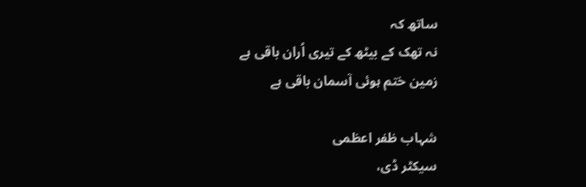ساتھ کہ
نہ تھک کے بیٹھ کے تیری اُران باقی ہے
زمین ختم ہوئی آسمان باقی ہے

شہاب ظفر اعظمی
سیکٹر ڈی،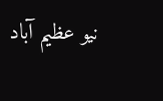نیو عظیم آباد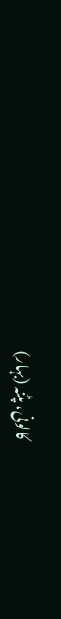کالونی، پٹنہ (بہار)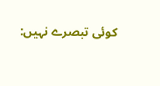کوئی تبصرے نہیں: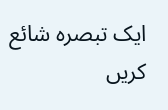ایک تبصرہ شائع کریں